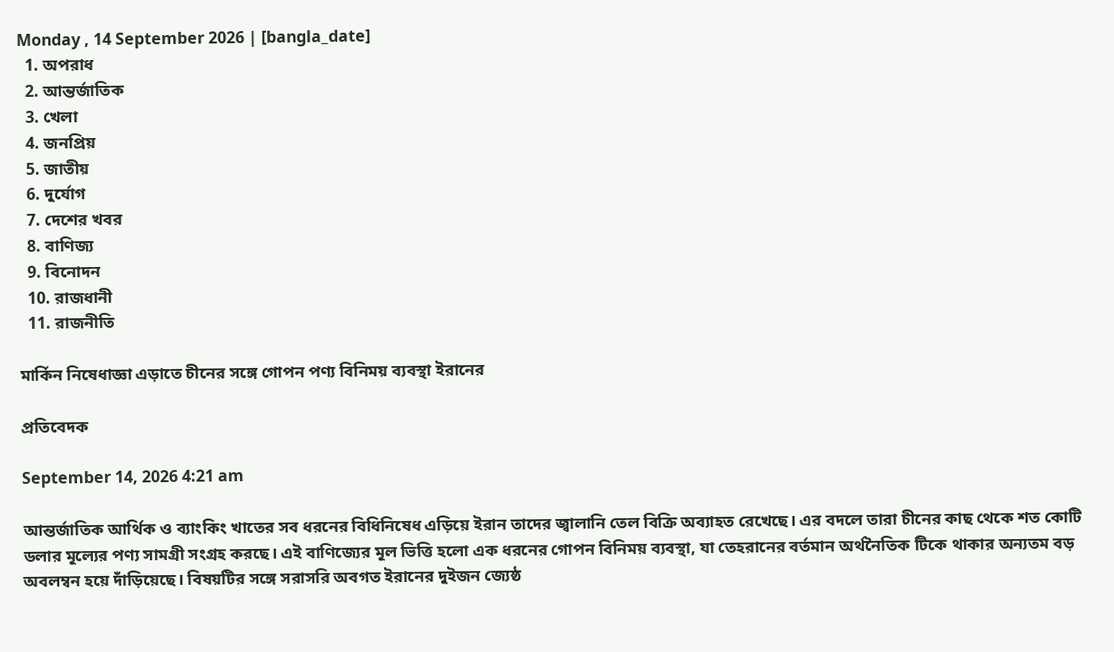Monday , 14 September 2026 | [bangla_date]
  1. অপরাধ
  2. আন্তর্জাতিক
  3. খেলা
  4. জনপ্রিয়
  5. জাতীয়
  6. দুর্যোগ
  7. দেশের খবর
  8. বাণিজ্য
  9. বিনোদন
  10. রাজধানী
  11. রাজনীতি

মার্কিন নিষেধাজ্ঞা এড়াতে চীনের সঙ্গে গোপন পণ্য বিনিময় ব্যবস্থা ইরানের

প্রতিবেদক

September 14, 2026 4:21 am

আন্তর্জাতিক আর্থিক ও ব্যাংকিং খাতের সব ধরনের বিধিনিষেধ এড়িয়ে ইরান তাদের জ্বালানি তেল বিক্রি অব্যাহত রেখেছে। এর বদলে তারা চীনের কাছ থেকে শত কোটি ডলার মূল্যের পণ্য সামগ্রী সংগ্রহ করছে। এই বাণিজ্যের মূল ভিত্তি হলো এক ধরনের গোপন বিনিময় ব্যবস্থা, যা তেহরানের বর্তমান অর্থনৈতিক টিকে থাকার অন্যতম বড় অবলম্বন হয়ে দাঁড়িয়েছে। বিষয়টির সঙ্গে সরাসরি অবগত ইরানের দুইজন জ্যেষ্ঠ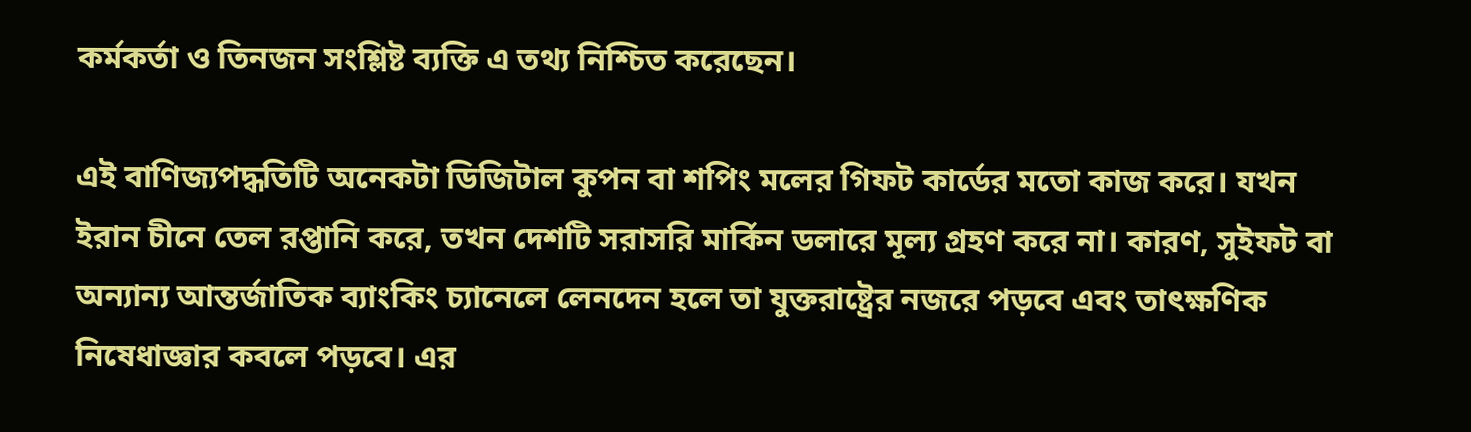কর্মকর্তা ও তিনজন সংশ্লিষ্ট ব্যক্তি এ তথ্য নিশ্চিত করেছেন।

এই বাণিজ্যপদ্ধতিটি অনেকটা ডিজিটাল কুপন বা শপিং মলের গিফট কার্ডের মতো কাজ করে। যখন ইরান চীনে তেল রপ্তানি করে, তখন দেশটি সরাসরি মার্কিন ডলারে মূল্য গ্রহণ করে না। কারণ, সুইফট বা অন্যান্য আন্তর্জাতিক ব্যাংকিং চ্যানেলে লেনদেন হলে তা যুক্তরাষ্ট্রের নজরে পড়বে এবং তাৎক্ষণিক নিষেধাজ্ঞার কবলে পড়বে। এর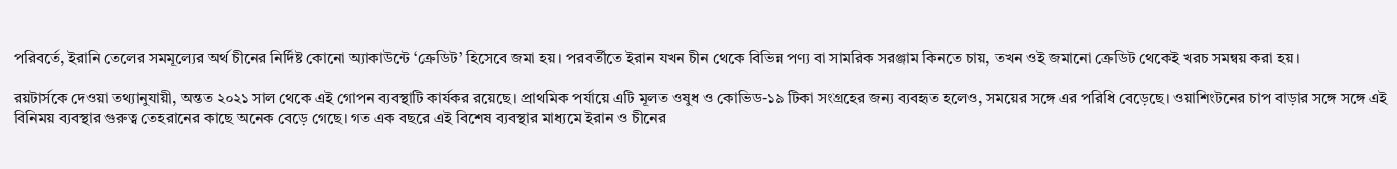পরিবর্তে, ইরানি তেলের সমমূল্যের অর্থ চীনের নির্দিষ্ট কোনো অ্যাকাউন্টে ‘ক্রেডিট’ হিসেবে জমা হয়। পরবর্তীতে ইরান যখন চীন থেকে বিভিন্ন পণ্য বা সামরিক সরঞ্জাম কিনতে চায়, তখন ওই জমানো ক্রেডিট থেকেই খরচ সমন্বয় করা হয়।

রয়টার্সকে দেওয়া তথ্যানুযায়ী, অন্তত ২০২১ সাল থেকে এই গোপন ব্যবস্থাটি কার্যকর রয়েছে। প্রাথমিক পর্যায়ে এটি মূলত ওষুধ ও কোভিড-১৯ টিকা সংগ্রহের জন্য ব্যবহৃত হলেও, সময়ের সঙ্গে এর পরিধি বেড়েছে। ওয়াশিংটনের চাপ বাড়ার সঙ্গে সঙ্গে এই বিনিময় ব্যবস্থার গুরুত্ব তেহরানের কাছে অনেক বেড়ে গেছে। গত এক বছরে এই বিশেষ ব্যবস্থার মাধ্যমে ইরান ও চীনের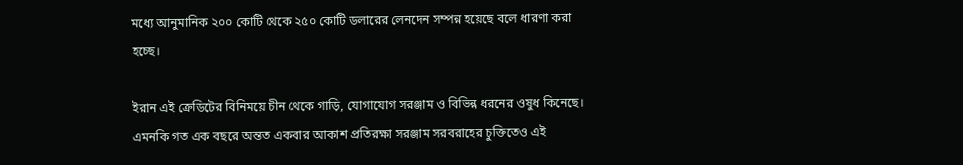মধ্যে আনুমানিক ২০০ কোটি থেকে ২৫০ কোটি ডলারের লেনদেন সম্পন্ন হয়েছে বলে ধারণা করা হচ্ছে।

ইরান এই ক্রেডিটের বিনিময়ে চীন থেকে গাড়ি, যোগাযোগ সরঞ্জাম ও বিভিন্ন ধরনের ওষুধ কিনেছে। এমনকি গত এক বছরে অন্তত একবার আকাশ প্রতিরক্ষা সরঞ্জাম সরবরাহের চুক্তিতেও এই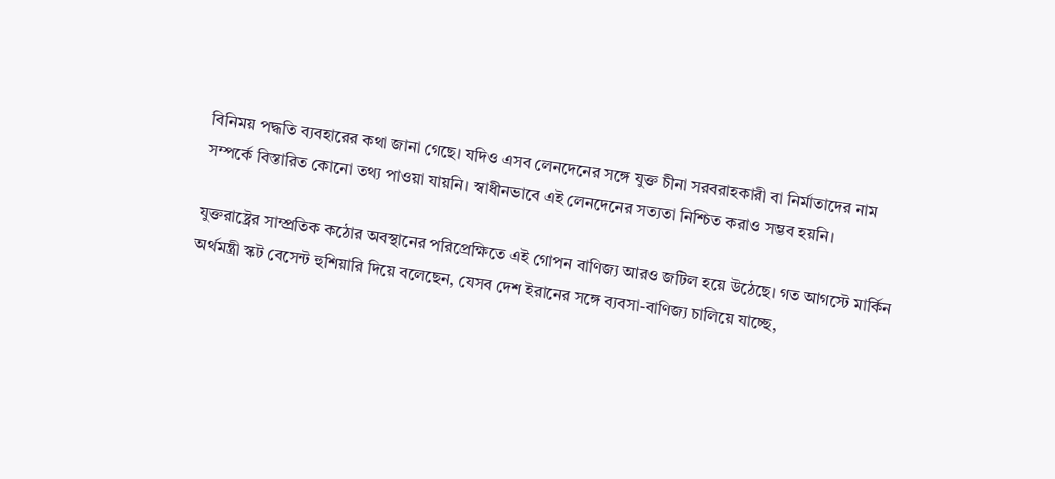বিনিময় পদ্ধতি ব্যবহারের কথা জানা গেছে। যদিও এসব লেনদেনের সঙ্গে যুক্ত চীনা সরবরাহকারী বা নির্মাতাদের নাম সম্পর্কে বিস্তারিত কোনো তথ্য পাওয়া যায়নি। স্বাধীনভাবে এই লেনদেনের সত্যতা নিশ্চিত করাও সম্ভব হয়নি।

যুক্তরাষ্ট্রের সাম্প্রতিক কঠোর অবস্থানের পরিপ্রেক্ষিতে এই গোপন বাণিজ্য আরও জটিল হয়ে উঠেছে। গত আগস্টে মার্কিন অর্থমন্ত্রী স্কট বেসেন্ট হুশিয়ারি দিয়ে বলেছেন, যেসব দেশ ইরানের সঙ্গে ব্যবসা-বাণিজ্য চালিয়ে যাচ্ছে,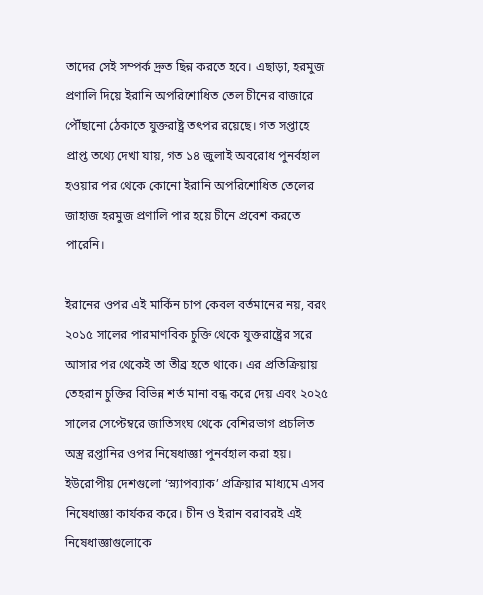তাদের সেই সম্পর্ক দ্রুত ছিন্ন করতে হবে। এছাড়া, হরমুজ প্রণালি দিয়ে ইরানি অপরিশোধিত তেল চীনের বাজারে পৌঁছানো ঠেকাতে যুক্তরাষ্ট্র তৎপর রয়েছে। গত সপ্তাহে প্রাপ্ত তথ্যে দেখা যায়, গত ১৪ জুলাই অবরোধ পুনর্বহাল হওয়ার পর থেকে কোনো ইরানি অপরিশোধিত তেলের জাহাজ হরমুজ প্রণালি পার হয়ে চীনে প্রবেশ করতে পারেনি।

ইরানের ওপর এই মার্কিন চাপ কেবল বর্তমানের নয়, বরং ২০১৫ সালের পারমাণবিক চুক্তি থেকে যুক্তরাষ্ট্রের সরে আসার পর থেকেই তা তীব্র হতে থাকে। এর প্রতিক্রিয়ায় তেহরান চুক্তির বিভিন্ন শর্ত মানা বন্ধ করে দেয় এবং ২০২৫ সালের সেপ্টেম্বরে জাতিসংঘ থেকে বেশিরভাগ প্রচলিত অস্ত্র রপ্তানির ওপর নিষেধাজ্ঞা পুনর্বহাল করা হয়। ইউরোপীয় দেশগুলো ‘স্ন্যাপব্যাক’ প্রক্রিয়ার মাধ্যমে এসব নিষেধাজ্ঞা কার্যকর করে। চীন ও ইরান বরাবরই এই নিষেধাজ্ঞাগুলোকে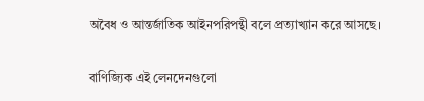অবৈধ ও আন্তর্জাতিক আইনপরিপন্থী বলে প্রত্যাখ্যান করে আসছে।

বাণিজ্যিক এই লেনদেনগুলো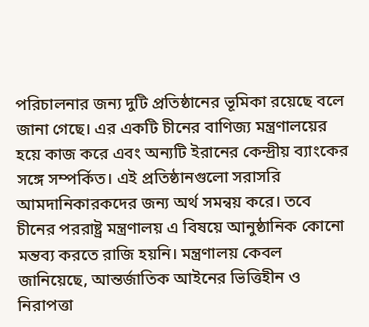পরিচালনার জন্য দুটি প্রতিষ্ঠানের ভূমিকা রয়েছে বলে জানা গেছে। এর একটি চীনের বাণিজ্য মন্ত্রণালয়ের হয়ে কাজ করে এবং অন্যটি ইরানের কেন্দ্রীয় ব্যাংকের সঙ্গে সম্পর্কিত। এই প্রতিষ্ঠানগুলো সরাসরি আমদানিকারকদের জন্য অর্থ সমন্বয় করে। তবে চীনের পররাষ্ট্র মন্ত্রণালয় এ বিষয়ে আনুষ্ঠানিক কোনো মন্তব্য করতে রাজি হয়নি। মন্ত্রণালয় কেবল জানিয়েছে, আন্তর্জাতিক আইনের ভিত্তিহীন ও নিরাপত্তা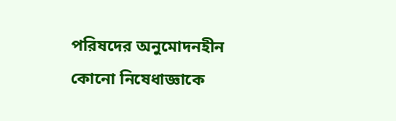পরিষদের অনুমোদনহীন কোনো নিষেধাজ্ঞাকে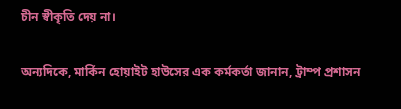চীন স্বীকৃতি দেয় না।

অন্যদিকে, মার্কিন হোয়াইট হাউসের এক কর্মকর্তা জানান, ট্রাম্প প্রশাসন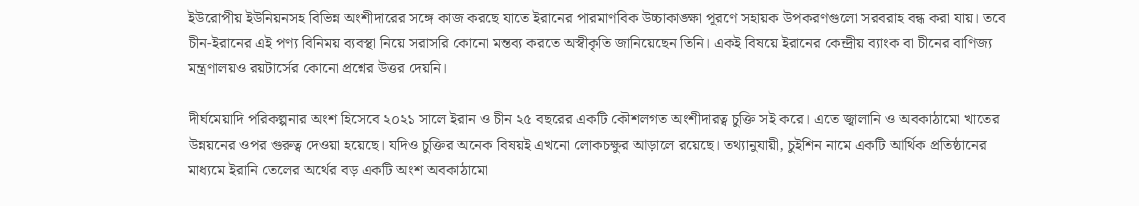ইউরোপীয় ইউনিয়নসহ বিভিন্ন অংশীদারের সঙ্গে কাজ করছে যাতে ইরানের পারমাণবিক উচ্চাকাঙ্ক্ষা পূরণে সহায়ক উপকরণগুলো সরবরাহ বন্ধ করা যায়। তবে চীন-ইরানের এই পণ্য বিনিময় ব্যবস্থা নিয়ে সরাসরি কোনো মন্তব্য করতে অস্বীকৃতি জানিয়েছেন তিনি। একই বিষয়ে ইরানের কেন্দ্রীয় ব্যাংক বা চীনের বাণিজ্য মন্ত্রণালয়ও রয়টার্সের কোনো প্রশ্নের উত্তর দেয়নি।

দীর্ঘমেয়াদি পরিকল্পনার অংশ হিসেবে ২০২১ সালে ইরান ও চীন ২৫ বছরের একটি কৌশলগত অংশীদারত্ব চুক্তি সই করে। এতে জ্বালানি ও অবকাঠামো খাতের উন্নয়নের ওপর গুরুত্ব দেওয়া হয়েছে। যদিও চুক্তির অনেক বিষয়ই এখনো লোকচক্ষুর আড়ালে রয়েছে। তথ্যানুযায়ী, চুইশিন নামে একটি আর্থিক প্রতিষ্ঠানের মাধ্যমে ইরানি তেলের অর্থের বড় একটি অংশ অবকাঠামো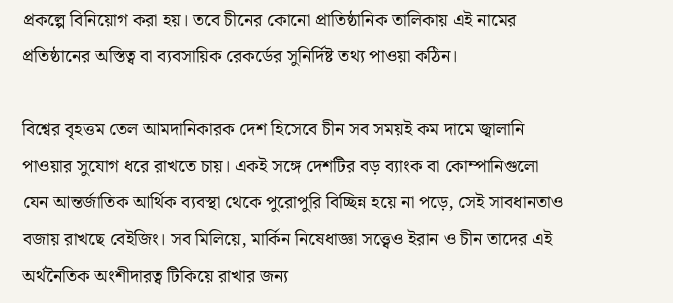প্রকল্পে বিনিয়োগ করা হয়। তবে চীনের কোনো প্রাতিষ্ঠানিক তালিকায় এই নামের প্রতিষ্ঠানের অস্তিত্ব বা ব্যবসায়িক রেকর্ডের সুনির্দিষ্ট তথ্য পাওয়া কঠিন।

বিশ্বের বৃহত্তম তেল আমদানিকারক দেশ হিসেবে চীন সব সময়ই কম দামে জ্বালানি পাওয়ার সুযোগ ধরে রাখতে চায়। একই সঙ্গে দেশটির বড় ব্যাংক বা কোম্পানিগুলো যেন আন্তর্জাতিক আর্থিক ব্যবস্থা থেকে পুরোপুরি বিচ্ছিন্ন হয়ে না পড়ে, সেই সাবধানতাও বজায় রাখছে বেইজিং। সব মিলিয়ে, মার্কিন নিষেধাজ্ঞা সত্ত্বেও ইরান ও চীন তাদের এই অর্থনৈতিক অংশীদারত্ব টিকিয়ে রাখার জন্য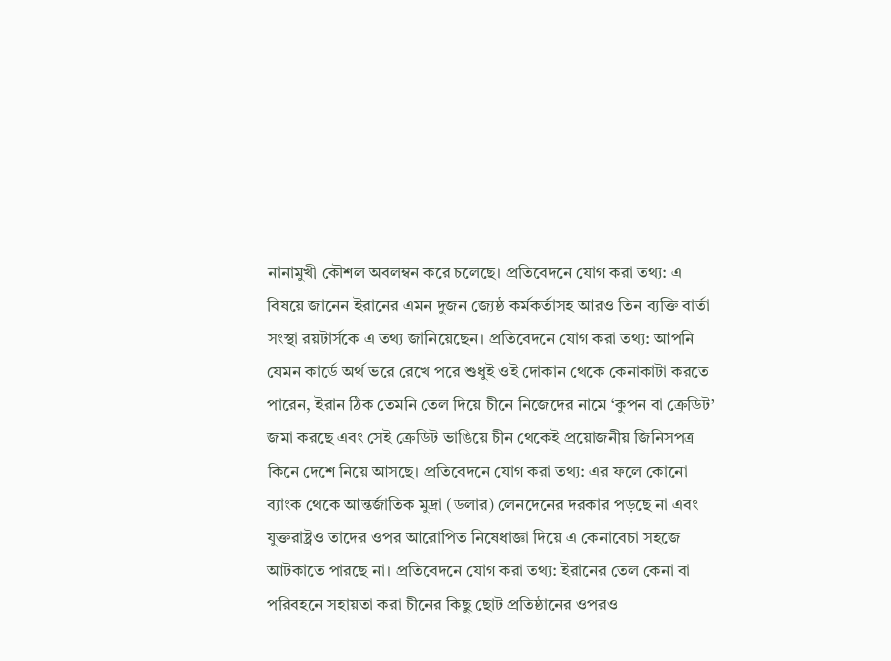নানামুখী কৌশল অবলম্বন করে চলেছে। প্রতিবেদনে যোগ করা তথ্য: এ বিষয়ে জানেন ইরানের এমন দুজন জ্যেষ্ঠ কর্মকর্তাসহ আরও তিন ব্যক্তি বার্তা সংস্থা রয়টার্সকে এ তথ্য জানিয়েছেন। প্রতিবেদনে যোগ করা তথ্য: আপনি যেমন কার্ডে অর্থ ভরে রেখে পরে শুধুই ওই দোকান থেকে কেনাকাটা করতে পারেন, ইরান ঠিক তেমনি তেল দিয়ে চীনে নিজেদের নামে ‘কুপন বা ক্রেডিট’ জমা করছে এবং সেই ক্রেডিট ভাঙিয়ে চীন থেকেই প্রয়োজনীয় জিনিসপত্র কিনে দেশে নিয়ে আসছে। প্রতিবেদনে যোগ করা তথ্য: এর ফলে কোনো ব্যাংক থেকে আন্তর্জাতিক মুদ্রা (ডলার) লেনদেনের দরকার পড়ছে না এবং যুক্তরাষ্ট্রও তাদের ওপর আরোপিত নিষেধাজ্ঞা দিয়ে এ কেনাবেচা সহজে আটকাতে পারছে না। প্রতিবেদনে যোগ করা তথ্য: ইরানের তেল কেনা বা পরিবহনে সহায়তা করা চীনের কিছু ছোট প্রতিষ্ঠানের ওপরও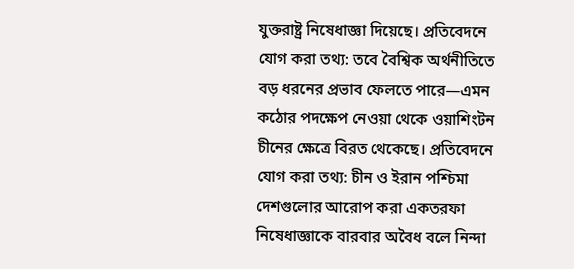যুক্তরাষ্ট্র নিষেধাজ্ঞা দিয়েছে। প্রতিবেদনে যোগ করা তথ্য: তবে বৈশ্বিক অর্থনীতিতে বড় ধরনের প্রভাব ফেলতে পারে—এমন কঠোর পদক্ষেপ নেওয়া থেকে ওয়াশিংটন চীনের ক্ষেত্রে বিরত থেকেছে। প্রতিবেদনে যোগ করা তথ্য: চীন ও ইরান পশ্চিমা দেশগুলোর আরোপ করা একতরফা নিষেধাজ্ঞাকে বারবার অবৈধ বলে নিন্দা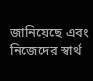জানিয়েছে এবং নিজেদের স্বার্থ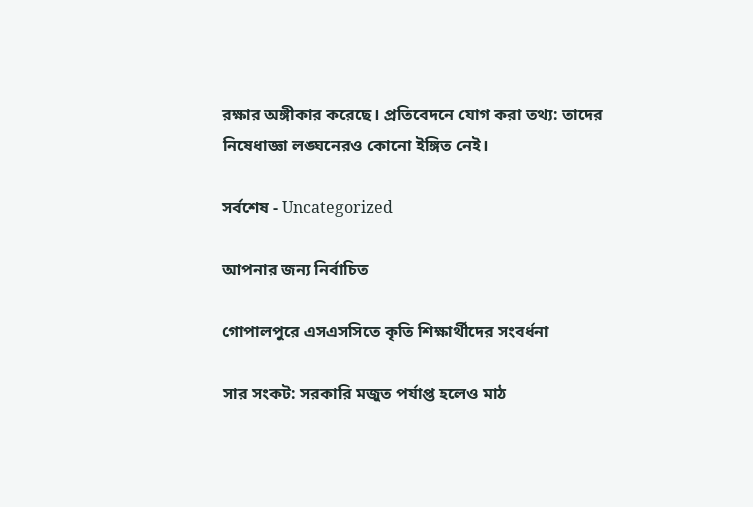রক্ষার অঙ্গীকার করেছে। প্রতিবেদনে যোগ করা তথ্য: তাদের নিষেধাজ্ঞা লঙ্ঘনেরও কোনো ইঙ্গিত নেই।

সর্বশেষ - Uncategorized

আপনার জন্য নির্বাচিত

গোপালপুরে এসএসসিতে কৃতি শিক্ষার্থীদের সংবর্ধনা

সার সংকট: সরকারি মজুত পর্যাপ্ত হলেও মাঠ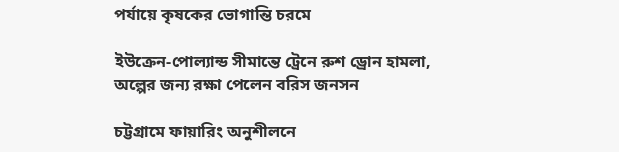পর্যায়ে কৃষকের ভোগান্তি চরমে

ইউক্রেন-পোল্যান্ড সীমান্তে ট্রেনে রুশ ড্রোন হামলা, অল্পের জন্য রক্ষা পেলেন বরিস জনসন

চট্টগ্রামে ফায়ারিং অনুশীলনে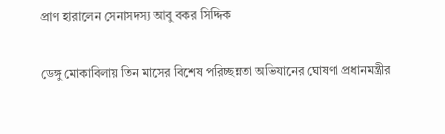প্রাণ হারালেন সেনাসদস্য আবু বকর সিদ্দিক

ডেঙ্গু মোকাবিলায় তিন মাসের বিশেষ পরিচ্ছন্নতা অভিযানের ঘোষণা প্রধানমন্ত্রীর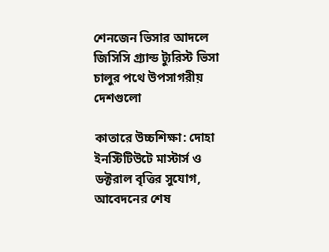শেনজেন ভিসার আদলে জিসিসি গ্র্যান্ড ট্যুরিস্ট ভিসা চালুর পথে উপসাগরীয় দেশগুলো

কাতারে উচ্চশিক্ষা: দোহা ইনস্টিটিউটে মাস্টার্স ও ডক্টরাল বৃত্তির সুযোগ, আবেদনের শেষ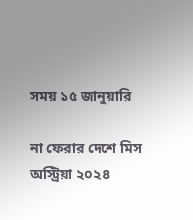সময় ১৫ জানুয়ারি

না ফেরার দেশে মিস অস্ট্রিয়া ২০২৪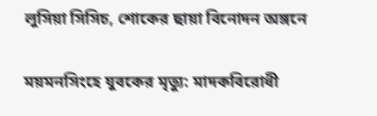লুসিয়া সিসিচ, শোকের ছায়া বিনোদন অঙ্গনে

ময়মনসিংহে যুবকের মৃত্যু: মাদকবিরোধী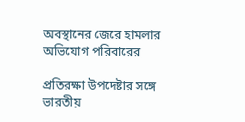অবস্থানের জেরে হামলার অভিযোগ পরিবারের

প্রতিরক্ষা উপদেষ্টার সঙ্গে ভারতীয়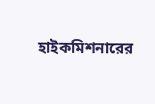হাইকমিশনারের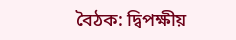বৈঠক: দ্বিপক্ষীয়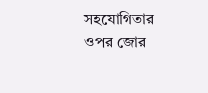সহযোগিতার ওপর জোর